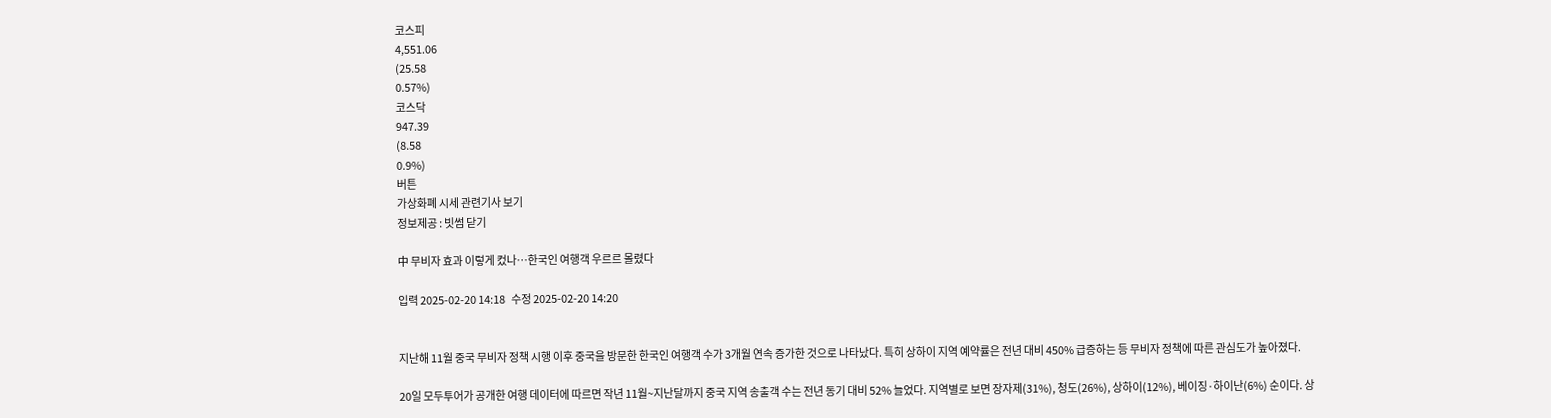코스피
4,551.06
(25.58
0.57%)
코스닥
947.39
(8.58
0.9%)
버튼
가상화폐 시세 관련기사 보기
정보제공 : 빗썸 닫기

中 무비자 효과 이렇게 컸나…한국인 여행객 우르르 몰렸다

입력 2025-02-20 14:18   수정 2025-02-20 14:20


지난해 11월 중국 무비자 정책 시행 이후 중국을 방문한 한국인 여행객 수가 3개월 연속 증가한 것으로 나타났다. 특히 상하이 지역 예약률은 전년 대비 450% 급증하는 등 무비자 정책에 따른 관심도가 높아졌다.

20일 모두투어가 공개한 여행 데이터에 따르면 작년 11월~지난달까지 중국 지역 송출객 수는 전년 동기 대비 52% 늘었다. 지역별로 보면 장자제(31%), 청도(26%), 상하이(12%), 베이징·하이난(6%) 순이다. 상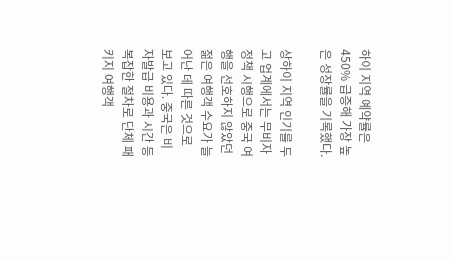하이 지역 예약률은 450% 급증해 가장 높은 성장률을 기록했다.

상하이 지역 인기를 두고 업계에서는 무비자 정책 시행으로 중국 여행을 선호하지 않았던 젊은 여행객 수요가 늘어난 데 따른 것으로 보고 있다. 중국은 비자발급 비용과 시간 등 복잡한 절차로 단체 패키지 여행객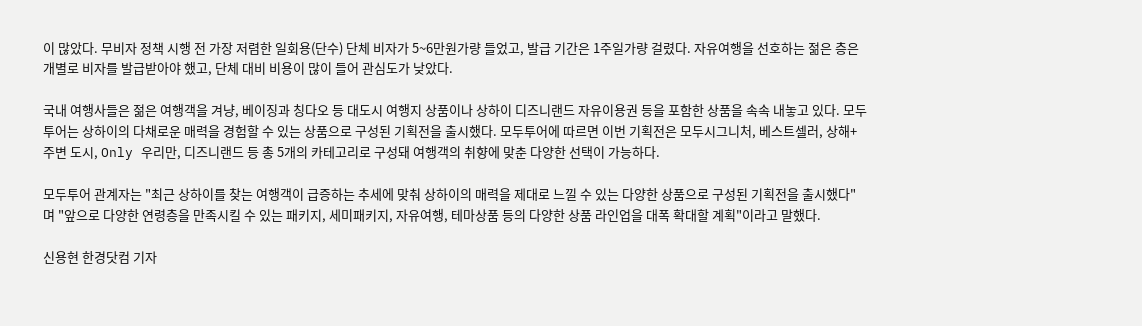이 많았다. 무비자 정책 시행 전 가장 저렴한 일회용(단수) 단체 비자가 5~6만원가량 들었고, 발급 기간은 1주일가량 걸렸다. 자유여행을 선호하는 젊은 층은 개별로 비자를 발급받아야 했고, 단체 대비 비용이 많이 들어 관심도가 낮았다.

국내 여행사들은 젊은 여행객을 겨냥, 베이징과 칭다오 등 대도시 여행지 상품이나 상하이 디즈니랜드 자유이용권 등을 포함한 상품을 속속 내놓고 있다. 모두투어는 상하이의 다채로운 매력을 경험할 수 있는 상품으로 구성된 기획전을 출시했다. 모두투어에 따르면 이번 기획전은 모두시그니처, 베스트셀러, 상해+주변 도시, Only 우리만, 디즈니랜드 등 총 5개의 카테고리로 구성돼 여행객의 취향에 맞춘 다양한 선택이 가능하다.

모두투어 관계자는 "최근 상하이를 찾는 여행객이 급증하는 추세에 맞춰 상하이의 매력을 제대로 느낄 수 있는 다양한 상품으로 구성된 기획전을 출시했다"며 "앞으로 다양한 연령층을 만족시킬 수 있는 패키지, 세미패키지, 자유여행, 테마상품 등의 다양한 상품 라인업을 대폭 확대할 계획"이라고 말했다.

신용현 한경닷컴 기자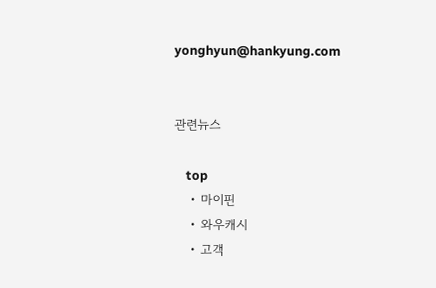yonghyun@hankyung.com


관련뉴스

    top
    • 마이핀
    • 와우캐시
    • 고객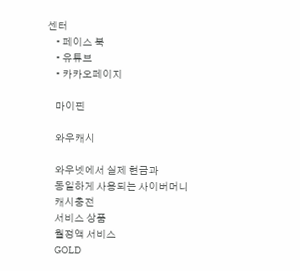센터
    • 페이스 북
    • 유튜브
    • 카카오페이지

    마이핀

    와우캐시

    와우넷에서 실제 현금과
    동일하게 사용되는 사이버머니
    캐시충전
    서비스 상품
    월정액 서비스
    GOLD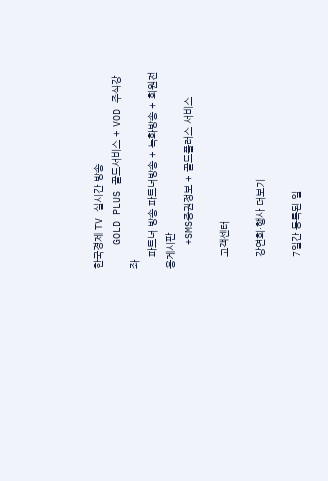한국경제 TV 실시간 방송
    GOLD PLUS 골드서비스 + VOD 주식강좌
    파트너 방송 파트너방송 + 녹화방송 + 회원전용게시판
    +SMS증권정보 + 골드플러스 서비스

    고객센터

    강연회·행사 더보기

    7일간 등록된 일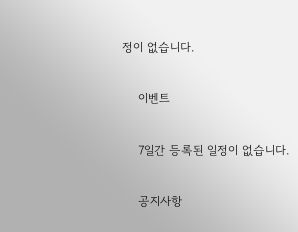정이 없습니다.

    이벤트

    7일간 등록된 일정이 없습니다.

    공지사항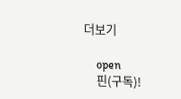더보기

    open
    핀(구독)!